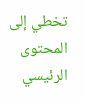تخطي إلى المحتوى الرئيسي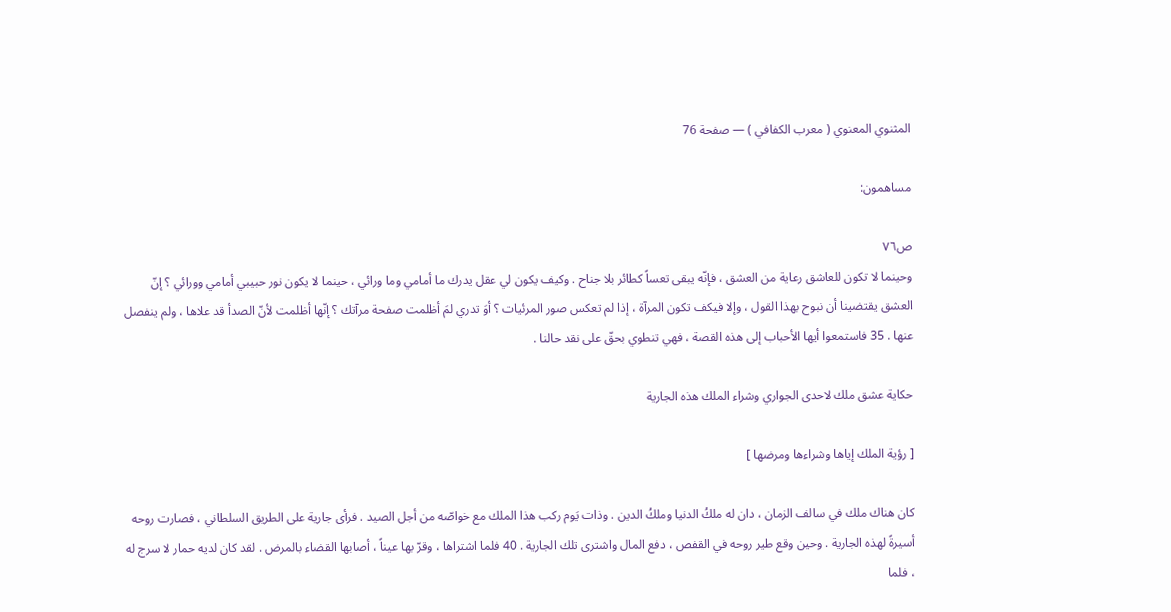المثنوي المعنوي ( معرب الكفافي ) — صفحة 76

مساهمون:

ص٧٦
وحينما لا تكون للعاشق رعاية من العشق ، فإنّه يبقى تعساً كطائر بلا جناح . وكيف يكون لي عقل يدرك ما أمامي وما ورائي ، حينما لا يكون نور حبيبي أمامي وورائي ؟ إنّ العشق يقتضينا أن نبوح بهذا القول ، وإلا فيكف تكون المرآة ، إذا لم تعكس صور المرئيات ؟ أوَ تدري لمَ أظلمت صفحة مرآتك ؟ إنّها أظلمت لأنّ الصدأ قد علاها ، ولم ينفصل عنها . 35 فاستمعوا أيها الأحباب إلى هذه القصة ، فهي تنطوي بحقّ على نقد حالنا .

حكاية عشق ملك لاحدى الجواري وشراء الملك هذه الجارية

[ رؤية الملك إياها وشراءها ومرضها ]

كان هناك ملك في سالف الزمان ، دان له ملكُ الدنيا وملكُ الدين . وذات يَوم ركب هذا الملك مع خواصّه من أجل الصيد . فرأى جارية على الطريق السلطاني ، فصارت روحه أسيرةً لهذه الجارية . وحين وقع طير روحه في القفص ، دفع المال واشترى تلك الجارية . 40 فلما اشتراها ، وقرّ بها عيناً ، أصابها القضاء بالمرض . لقد كان لديه حمار لا سرج له ، فلما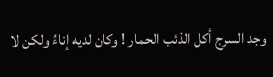وجد السرج أكل الذئب الحمار ! وكان لديه إناءُ ولكن لا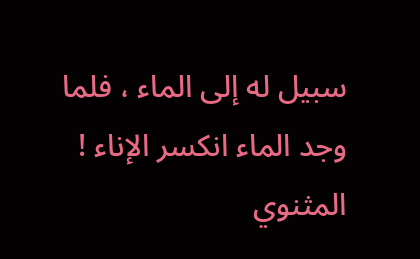سبيل له إلى الماء ، فلما وجد الماء انكسر الإناء !
المثنوي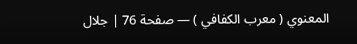المعنوي ( معرب الكفافي ) — صفحة 76 | جلال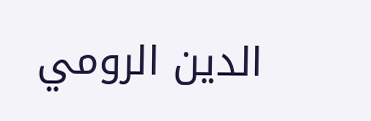الدين الرومي